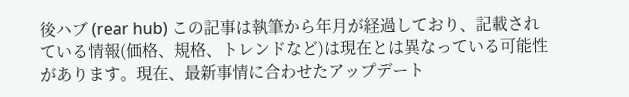後ハブ (rear hub) この記事は執筆から年月が経過しており、記載されている情報(価格、規格、トレンドなど)は現在とは異なっている可能性があります。現在、最新事情に合わせたアップデート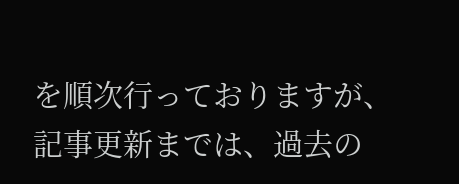を順次行っておりますが、記事更新までは、過去の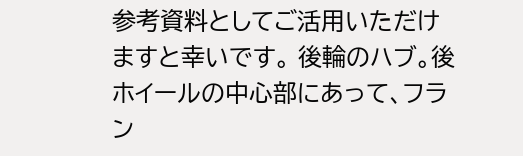参考資料としてご活用いただけますと幸いです。 後輪のハブ。後ホイールの中心部にあって、フラン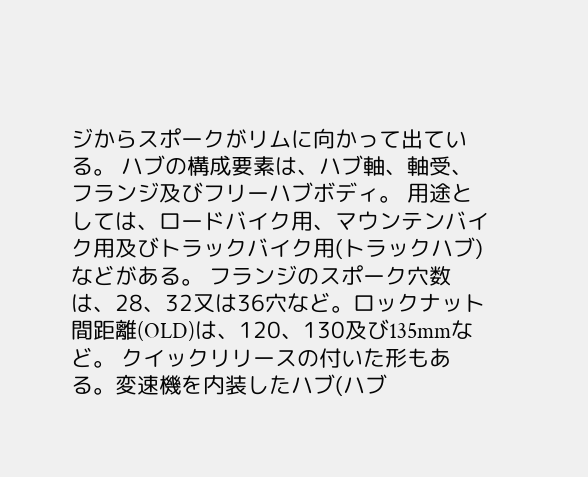ジからスポークがリムに向かって出ている。 ハブの構成要素は、ハブ軸、軸受、フランジ及びフリーハブボディ。 用途としては、ロードバイク用、マウンテンバイク用及びトラックバイク用(トラックハブ)などがある。 フランジのスポーク穴数は、28、32又は36穴など。ロックナット間距離(OLD)は、120、130及び135mmなど。 クイックリリースの付いた形もある。変速機を内装したハブ(ハブ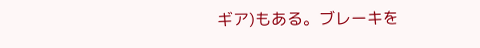ギア)もある。ブレーキを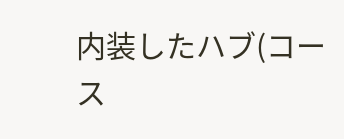内装したハブ(コース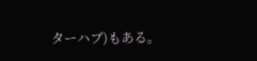ターハブ)もある。